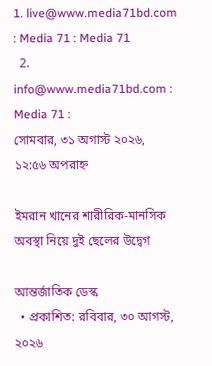1. live@www.media71bd.com : Media 71 : Media 71
  2. info@www.media71bd.com : Media 71 :
সোমবার, ৩১ অগাস্ট ২০২৬, ১২:৫৬ অপরাহ্ন

ইমরান খানের শারীরিক-মানসিক অবস্থা নিয়ে দুই ছেলের উদ্বেগ

আন্তর্জাতিক ডেস্ক
  • প্রকাশিত: রবিবার, ৩০ আগস্ট, ২০২৬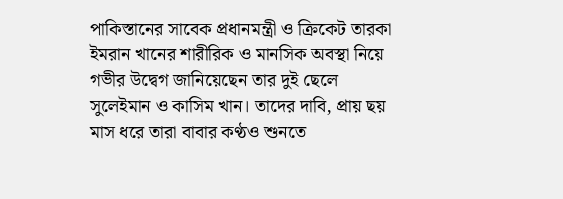পাকিস্তানের সাবেক প্রধানমন্ত্রী ও ক্রিকেট তারকা ইমরান খানের শারীরিক ও মানসিক অবস্থা নিয়ে গভীর উদ্বেগ জানিয়েছেন তার দুই ছেলে সুলেইমান ও কাসিম খান। তাদের দাবি, প্রায় ছয় মাস ধরে তারা বাবার কণ্ঠও শুনতে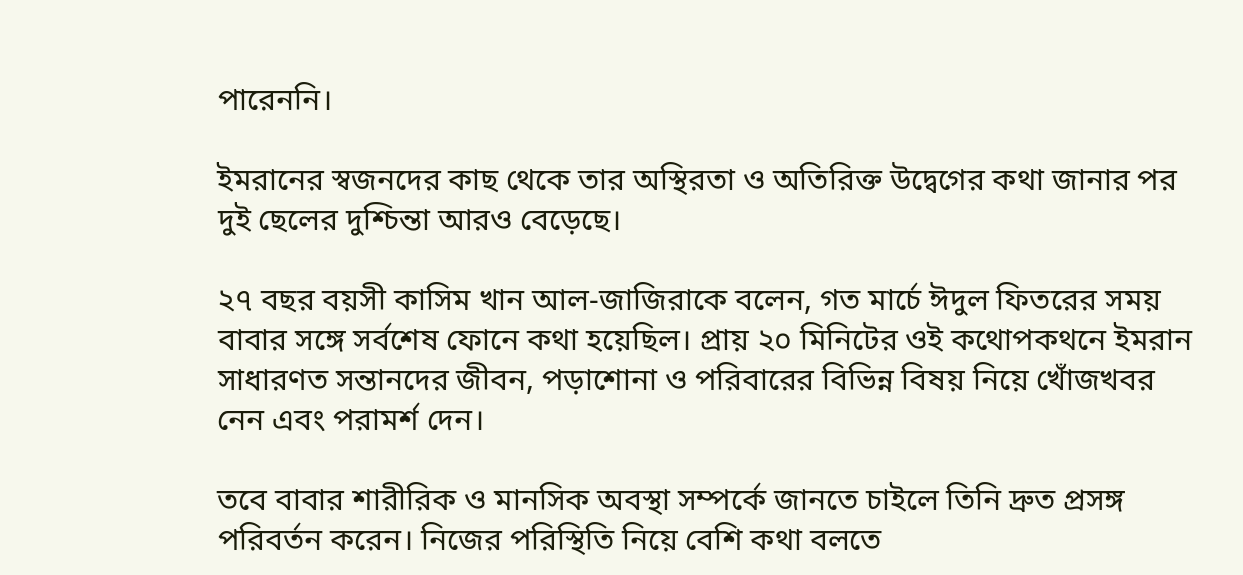পারেননি।

ইমরানের স্বজনদের কাছ থেকে তার অস্থিরতা ও অতিরিক্ত উদ্বেগের কথা জানার পর দুই ছেলের দুশ্চিন্তা আরও বেড়েছে।

২৭ বছর বয়সী কাসিম খান আল-জাজিরাকে বলেন, গত মার্চে ঈদুল ফিতরের সময় বাবার সঙ্গে সর্বশেষ ফোনে কথা হয়েছিল। প্রায় ২০ মিনিটের ওই কথোপকথনে ইমরান সাধারণত সন্তানদের জীবন, পড়াশোনা ও পরিবারের বিভিন্ন বিষয় নিয়ে খোঁজখবর নেন এবং পরামর্শ দেন।

তবে বাবার শারীরিক ও মানসিক অবস্থা সম্পর্কে জানতে চাইলে তিনি দ্রুত প্রসঙ্গ পরিবর্তন করেন। নিজের পরিস্থিতি নিয়ে বেশি কথা বলতে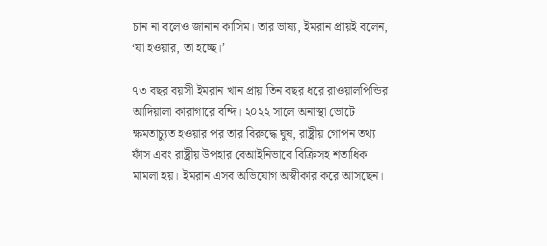চান না বলেও জানান কাসিম। তার ভাষ্য, ইমরান প্রায়ই বলেন, ‘যা হওয়ার, তা হচ্ছে।’

৭৩ বছর বয়সী ইমরান খান প্রায় তিন বছর ধরে রাওয়ালপিন্ডির আদিয়ালা কারাগারে বন্দি। ২০২২ সালে অনাস্থা ভোটে ক্ষমতাচ্যুত হওয়ার পর তার বিরুদ্ধে ঘুষ, রাষ্ট্রীয় গোপন তথ্য ফাঁস এবং রাষ্ট্রীয় উপহার বেআইনিভাবে বিক্রিসহ শতাধিক মামলা হয়। ইমরান এসব অভিযোগ অস্বীকার করে আসছেন।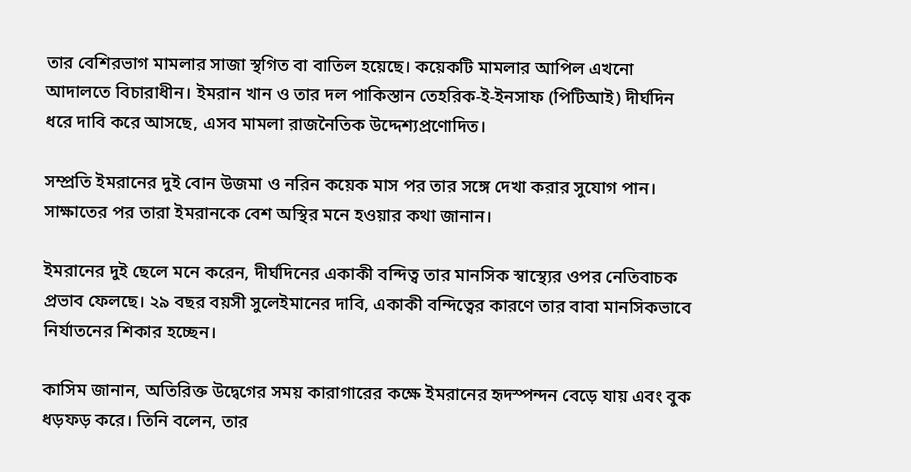তার বেশিরভাগ মামলার সাজা স্থগিত বা বাতিল হয়েছে। কয়েকটি মামলার আপিল এখনো আদালতে বিচারাধীন। ইমরান খান ও তার দল পাকিস্তান তেহরিক-ই-ইনসাফ (পিটিআই) দীর্ঘদিন ধরে দাবি করে আসছে, এসব মামলা রাজনৈতিক উদ্দেশ্যপ্রণোদিত।

সম্প্রতি ইমরানের দুই বোন উজমা ও নরিন কয়েক মাস পর তার সঙ্গে দেখা করার সুযোগ পান। সাক্ষাতের পর তারা ইমরানকে বেশ অস্থির মনে হওয়ার কথা জানান।

ইমরানের দুই ছেলে মনে করেন, দীর্ঘদিনের একাকী বন্দিত্ব তার মানসিক স্বাস্থ্যের ওপর নেতিবাচক প্রভাব ফেলছে। ২৯ বছর বয়সী সুলেইমানের দাবি, একাকী বন্দিত্বের কারণে তার বাবা মানসিকভাবে নির্যাতনের শিকার হচ্ছেন।

কাসিম জানান, অতিরিক্ত উদ্বেগের সময় কারাগারের কক্ষে ইমরানের হৃদস্পন্দন বেড়ে যায় এবং বুক ধড়ফড় করে। তিনি বলেন, তার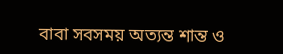বাবা সবসময় অত্যন্ত শান্ত ও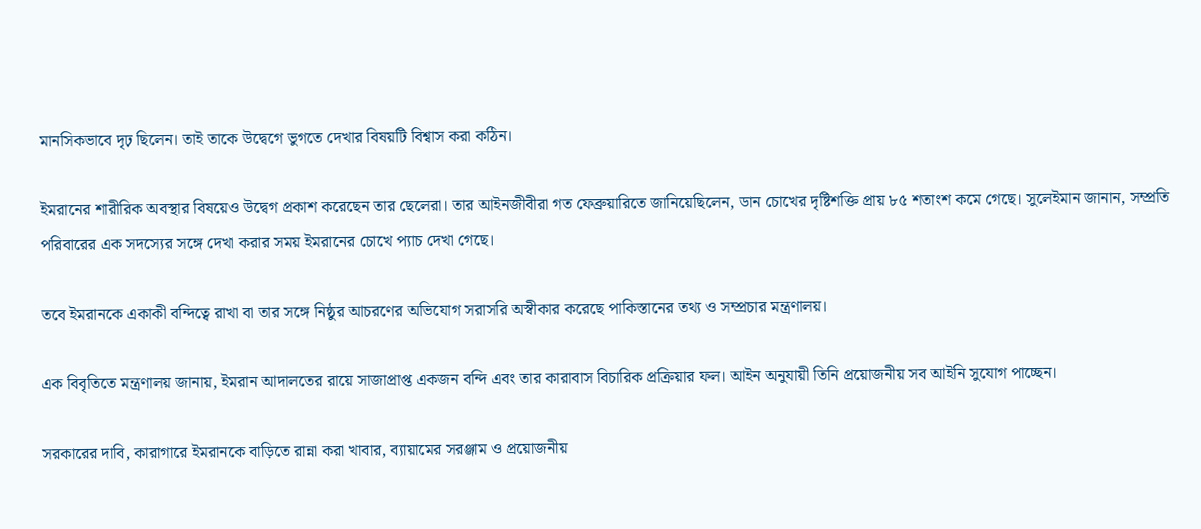মানসিকভাবে দৃঢ় ছিলেন। তাই তাকে উদ্বেগে ভুগতে দেখার বিষয়টি বিশ্বাস করা কঠিন।

ইমরানের শারীরিক অবস্থার বিষয়েও উদ্বেগ প্রকাশ করেছেন তার ছেলেরা। তার আইনজীবীরা গত ফেব্রুয়ারিতে জানিয়েছিলেন, ডান চোখের দৃষ্টিশক্তি প্রায় ৮৫ শতাংশ কমে গেছে। সুলেইমান জানান, সম্প্রতি পরিবারের এক সদস্যের সঙ্গে দেখা করার সময় ইমরানের চোখে প্যাচ দেখা গেছে।

তবে ইমরানকে একাকী বন্দিত্বে রাখা বা তার সঙ্গে নিষ্ঠুর আচরণের অভিযোগ সরাসরি অস্বীকার করেছে পাকিস্তানের তথ্য ও সম্প্রচার মন্ত্রণালয়।

এক বিবৃতিতে মন্ত্রণালয় জানায়, ইমরান আদালতের রায়ে সাজাপ্রাপ্ত একজন বন্দি এবং তার কারাবাস বিচারিক প্রক্রিয়ার ফল। আইন অনুযায়ী তিনি প্রয়োজনীয় সব আইনি সুযোগ পাচ্ছেন।

সরকারের দাবি, কারাগারে ইমরানকে বাড়িতে রান্না করা খাবার, ব্যায়ামের সরঞ্জাম ও প্রয়োজনীয়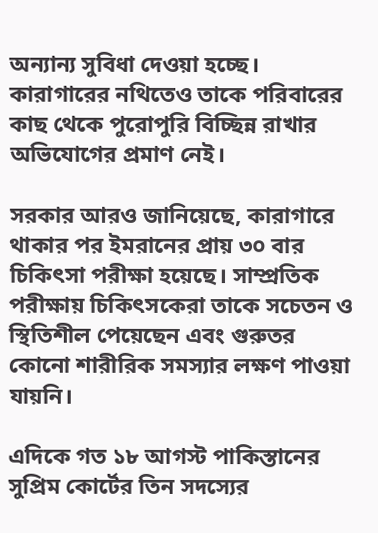অন্যান্য সুবিধা দেওয়া হচ্ছে। কারাগারের নথিতেও তাকে পরিবারের কাছ থেকে পুরোপুরি বিচ্ছিন্ন রাখার অভিযোগের প্রমাণ নেই।

সরকার আরও জানিয়েছে, কারাগারে থাকার পর ইমরানের প্রায় ৩০ বার চিকিৎসা পরীক্ষা হয়েছে। সাম্প্রতিক পরীক্ষায় চিকিৎসকেরা তাকে সচেতন ও স্থিতিশীল পেয়েছেন এবং গুরুতর কোনো শারীরিক সমস্যার লক্ষণ পাওয়া যায়নি।

এদিকে গত ১৮ আগস্ট পাকিস্তানের সুপ্রিম কোর্টের তিন সদস্যের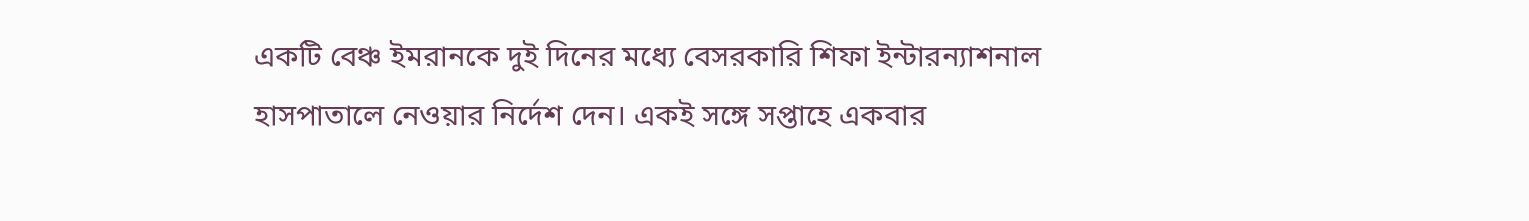একটি বেঞ্চ ইমরানকে দুই দিনের মধ্যে বেসরকারি শিফা ইন্টারন্যাশনাল হাসপাতালে নেওয়ার নির্দেশ দেন। একই সঙ্গে সপ্তাহে একবার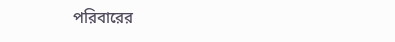পরিবারের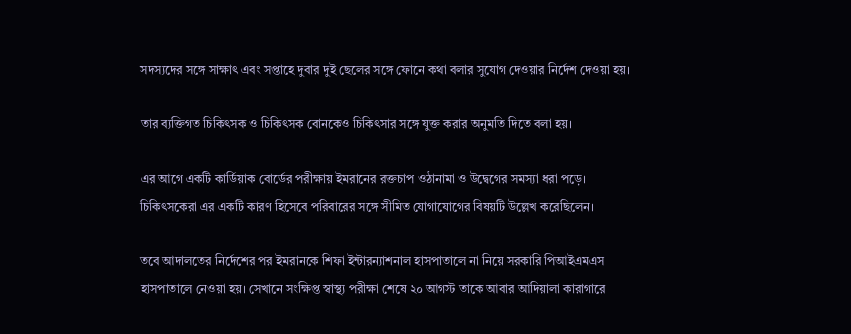সদস্যদের সঙ্গে সাক্ষাৎ এবং সপ্তাহে দুবার দুই ছেলের সঙ্গে ফোনে কথা বলার সুযোগ দেওয়ার নির্দেশ দেওয়া হয়।

তার ব্যক্তিগত চিকিৎসক ও চিকিৎসক বোনকেও চিকিৎসার সঙ্গে যুক্ত করার অনুমতি দিতে বলা হয়।

এর আগে একটি কার্ডিয়াক বোর্ডের পরীক্ষায় ইমরানের রক্তচাপ ওঠানামা ও উদ্বেগের সমস্যা ধরা পড়ে। চিকিৎসকেরা এর একটি কারণ হিসেবে পরিবারের সঙ্গে সীমিত যোগাযোগের বিষয়টি উল্লেখ করেছিলেন।

তবে আদালতের নির্দেশের পর ইমরানকে শিফা ইন্টারন্যাশনাল হাসপাতালে না নিয়ে সরকারি পিআইএমএস হাসপাতালে নেওয়া হয়। সেখানে সংক্ষিপ্ত স্বাস্থ্য পরীক্ষা শেষে ২০ আগস্ট তাকে আবার আদিয়ালা কারাগারে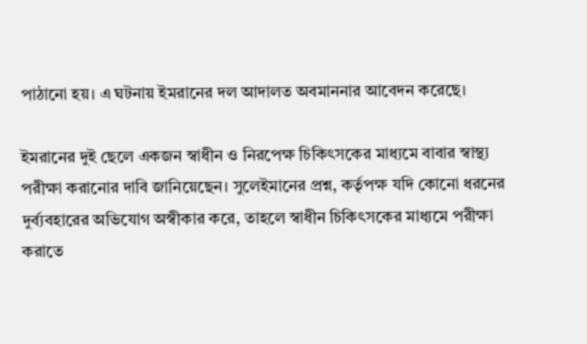পাঠানো হয়। এ ঘটনায় ইমরানের দল আদালত অবমাননার আবেদন করেছে।

ইমরানের দুই ছেলে একজন স্বাধীন ও নিরপেক্ষ চিকিৎসকের মাধ্যমে বাবার স্বাস্থ্য পরীক্ষা করানোর দাবি জানিয়েছেন। সুলেইমানের প্রশ্ন, কর্তৃপক্ষ যদি কোনো ধরনের দুর্ব্যবহারের অভিযোগ অস্বীকার করে, তাহলে স্বাধীন চিকিৎসকের মাধ্যমে পরীক্ষা করাতে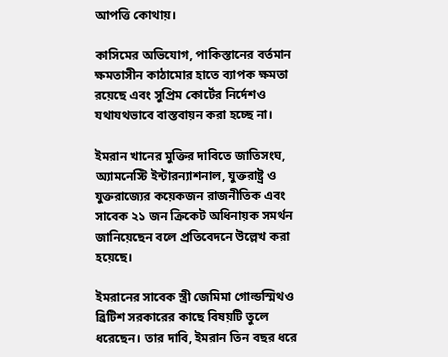আপত্তি কোথায়।

কাসিমের অভিযোগ, পাকিস্তানের বর্তমান ক্ষমতাসীন কাঠামোর হাতে ব্যাপক ক্ষমতা রয়েছে এবং সুপ্রিম কোর্টের নির্দেশও যথাযথভাবে বাস্তবায়ন করা হচ্ছে না।

ইমরান খানের মুক্তির দাবিতে জাতিসংঘ, অ্যামনেস্টি ইন্টারন্যাশনাল, যুক্তরাষ্ট্র ও যুক্তরাজ্যের কয়েকজন রাজনীতিক এবং সাবেক ২১ জন ক্রিকেট অধিনায়ক সমর্থন জানিয়েছেন বলে প্রতিবেদনে উল্লেখ করা হয়েছে।

ইমরানের সাবেক স্ত্রী জেমিমা গোল্ডস্মিথও ব্রিটিশ সরকারের কাছে বিষয়টি তুলে ধরেছেন। তার দাবি, ইমরান তিন বছর ধরে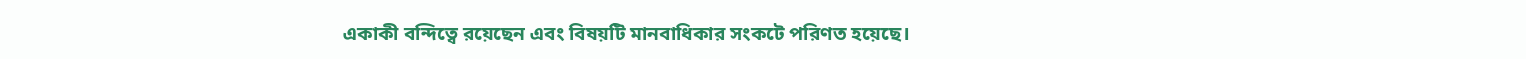একাকী বন্দিত্বে রয়েছেন এবং বিষয়টি মানবাধিকার সংকটে পরিণত হয়েছে।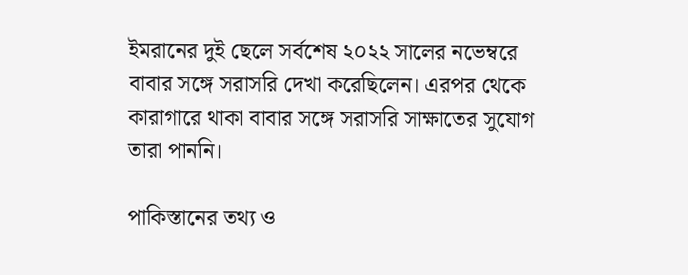ইমরানের দুই ছেলে সর্বশেষ ২০২২ সালের নভেম্বরে বাবার সঙ্গে সরাসরি দেখা করেছিলেন। এরপর থেকে কারাগারে থাকা বাবার সঙ্গে সরাসরি সাক্ষাতের সুযোগ তারা পাননি।

পাকিস্তানের তথ্য ও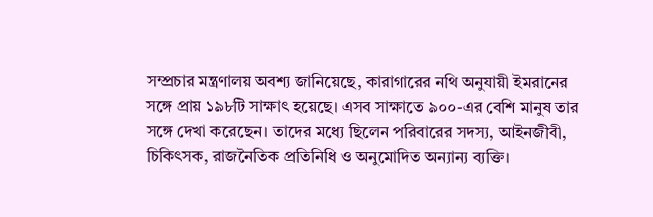সম্প্রচার মন্ত্রণালয় অবশ্য জানিয়েছে, কারাগারের নথি অনুযায়ী ইমরানের সঙ্গে প্রায় ১৯৮টি সাক্ষাৎ হয়েছে। এসব সাক্ষাতে ৯০০-এর বেশি মানুষ তার সঙ্গে দেখা করেছেন। তাদের মধ্যে ছিলেন পরিবারের সদস্য, আইনজীবী, চিকিৎসক, রাজনৈতিক প্রতিনিধি ও অনুমোদিত অন্যান্য ব্যক্তি।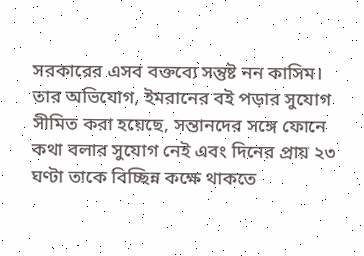সরকারের এসব বক্তব্যে সন্তুষ্ট নন কাসিম। তার অভিযোগ, ইমরানের বই পড়ার সুযোগ সীমিত করা হয়েছে, সন্তানদের সঙ্গে ফোনে কথা বলার সুযোগ নেই এবং দিনের প্রায় ২৩ ঘণ্টা তাকে বিচ্ছিন্ন কক্ষে থাকতে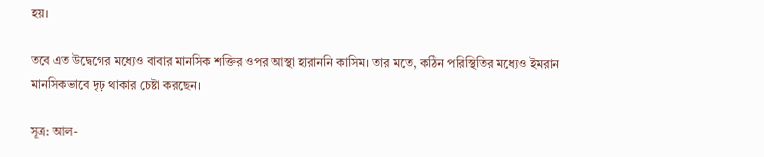হয়।

তবে এত উদ্বেগের মধ্যেও বাবার মানসিক শক্তির ওপর আস্থা হারাননি কাসিম। তার মতে, কঠিন পরিস্থিতির মধ্যেও ইমরান মানসিকভাবে দৃঢ় থাকার চেষ্টা করছেন।

সূত্র: আল-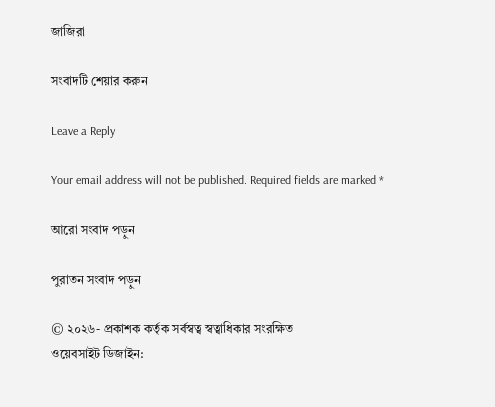জাজিরা

সংবাদটি শেয়ার করুন

Leave a Reply

Your email address will not be published. Required fields are marked *

আরো সংবাদ পড়ুন

পুরাতন সংবাদ পড়ুন

© ২০২৬- প্রকাশক কর্তৃক সর্বস্বত্ব স্বত্বাধিকার সংরক্ষিত
ওয়েবসাইট ডিজাইন: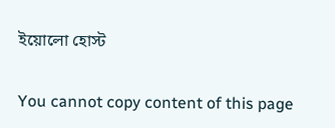ইয়োলো হোস্ট

You cannot copy content of this page